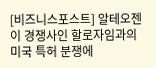[비즈니스포스트] 알테오젠이 경쟁사인 할로자임과의 미국 특허 분쟁에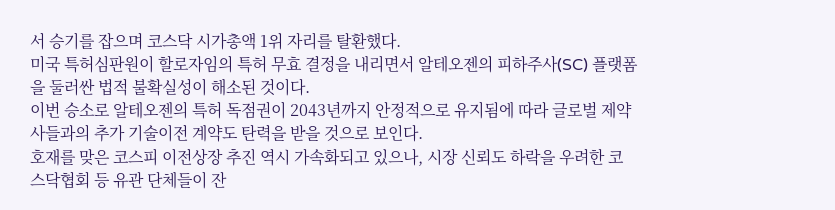서 승기를 잡으며 코스닥 시가총액 1위 자리를 탈환했다.
미국 특허심판원이 할로자임의 특허 무효 결정을 내리면서 알테오젠의 피하주사(SC) 플랫폼을 둘러싼 법적 불확실성이 해소된 것이다.
이번 승소로 알테오젠의 특허 독점권이 2043년까지 안정적으로 유지됨에 따라 글로벌 제약사들과의 추가 기술이전 계약도 탄력을 받을 것으로 보인다.
호재를 맞은 코스피 이전상장 추진 역시 가속화되고 있으나, 시장 신뢰도 하락을 우려한 코스닥협회 등 유관 단체들이 잔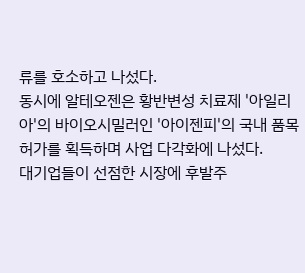류를 호소하고 나섰다.
동시에 알테오젠은 황반변성 치료제 '아일리아'의 바이오시밀러인 '아이젠피'의 국내 품목허가를 획득하며 사업 다각화에 나섰다.
대기업들이 선점한 시장에 후발주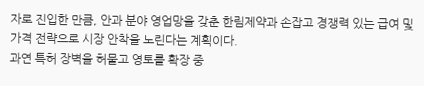자로 진입한 만큼, 안과 분야 영업망을 갖춘 한림제약과 손잡고 경쟁력 있는 급여 및 가격 전략으로 시장 안착을 노린다는 계획이다.
과연 특허 장벽을 허물고 영토를 확장 중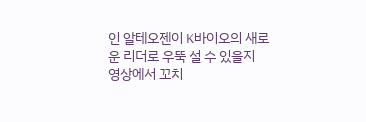인 알테오젠이 K바이오의 새로운 리더로 우뚝 설 수 있을지 영상에서 꼬치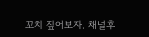꼬치 짚어보자. 채널후